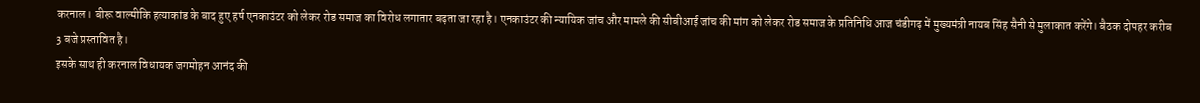करनाल। बीरू वाल्मीकि हत्याकांड के बाद हुए हर्ष एनकाउंटर को लेकर रोड समाज का विरोध लगातार बढ़ता जा रहा है। एनकाउंटर की न्यायिक जांच और मामले की सीबीआई जांच की मांग को लेकर रोड समाज के प्रतिनिधि आज चंडीगढ़ में मुख्यमंत्री नायब सिंह सैनी से मुलाकात करेंगे। बैठक दोपहर करीब 3 बजे प्रस्तावित है।
इसके साथ ही करनाल विधायक जगमोहन आनंद की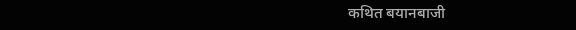कथित बयानबाजी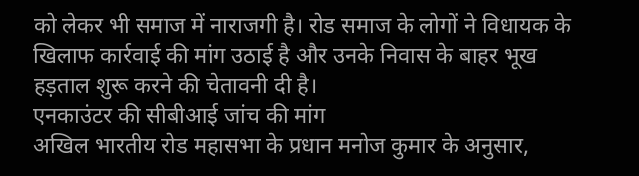को लेकर भी समाज में नाराजगी है। रोड समाज के लोगों ने विधायक के खिलाफ कार्रवाई की मांग उठाई है और उनके निवास के बाहर भूख हड़ताल शुरू करने की चेतावनी दी है।
एनकाउंटर की सीबीआई जांच की मांग
अखिल भारतीय रोड महासभा के प्रधान मनोज कुमार के अनुसार,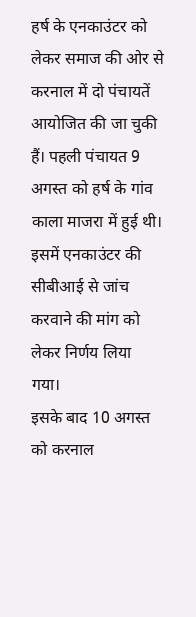हर्ष के एनकाउंटर को लेकर समाज की ओर से करनाल में दो पंचायतें आयोजित की जा चुकी हैं। पहली पंचायत 9 अगस्त को हर्ष के गांव काला माजरा में हुई थी। इसमें एनकाउंटर की सीबीआई से जांच करवाने की मांग को लेकर निर्णय लिया गया।
इसके बाद 10 अगस्त को करनाल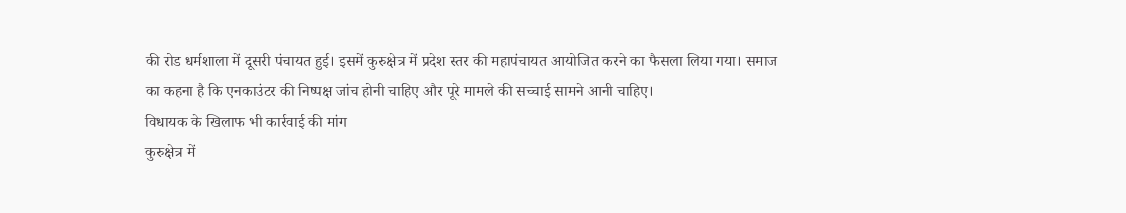की रोड धर्मशाला में दूसरी पंचायत हुई। इसमें कुरुक्षेत्र में प्रदेश स्तर की महापंचायत आयोजित करने का फैसला लिया गया। समाज का कहना है कि एनकाउंटर की निष्पक्ष जांच होनी चाहिए और पूरे मामले की सच्चाई सामने आनी चाहिए।
विधायक के खिलाफ भी कार्रवाई की मांग
कुरुक्षेत्र में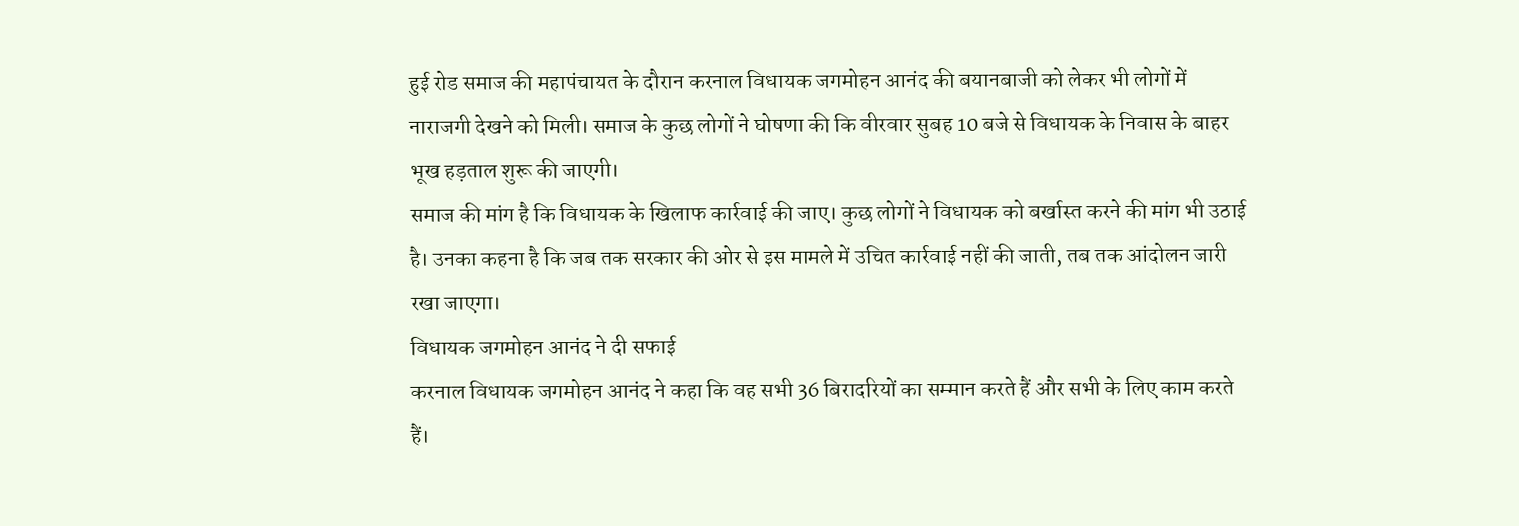हुई रोड समाज की महापंचायत के दौरान करनाल विधायक जगमोहन आनंद की बयानबाजी को लेकर भी लोगों में नाराजगी देखने को मिली। समाज के कुछ लोगों ने घोषणा की कि वीरवार सुबह 10 बजे से विधायक के निवास के बाहर भूख हड़ताल शुरू की जाएगी।
समाज की मांग है कि विधायक के खिलाफ कार्रवाई की जाए। कुछ लोगों ने विधायक को बर्खास्त करने की मांग भी उठाई है। उनका कहना है कि जब तक सरकार की ओर से इस मामले में उचित कार्रवाई नहीं की जाती, तब तक आंदोलन जारी रखा जाएगा।
विधायक जगमोहन आनंद ने दी सफाई
करनाल विधायक जगमोहन आनंद ने कहा कि वह सभी 36 बिरादरियों का सम्मान करते हैं और सभी के लिए काम करते हैं।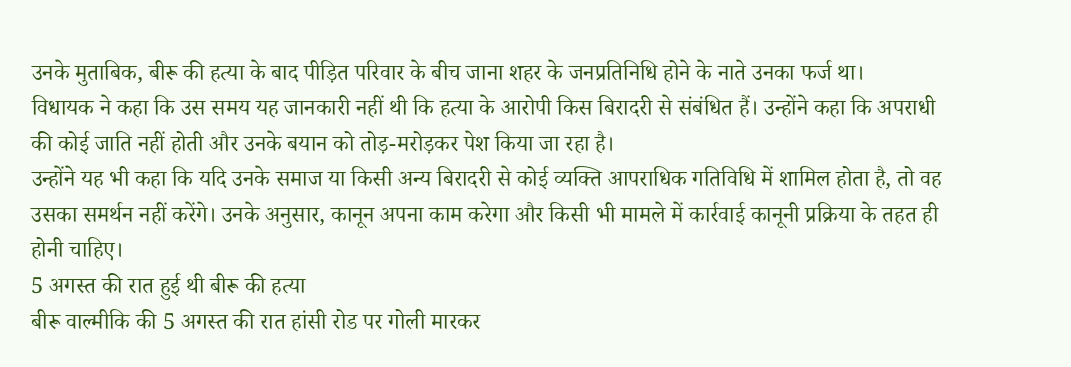उनके मुताबिक, बीरू की हत्या के बाद पीड़ित परिवार के बीच जाना शहर के जनप्रतिनिधि होने के नाते उनका फर्ज था।
विधायक ने कहा कि उस समय यह जानकारी नहीं थी कि हत्या के आरोपी किस बिरादरी से संबंधित हैं। उन्होंने कहा कि अपराधी की कोई जाति नहीं होती और उनके बयान को तोड़-मरोड़कर पेश किया जा रहा है।
उन्होंने यह भी कहा कि यदि उनके समाज या किसी अन्य बिरादरी से कोई व्यक्ति आपराधिक गतिविधि में शामिल होता है, तो वह उसका समर्थन नहीं करेंगे। उनके अनुसार, कानून अपना काम करेगा और किसी भी मामले में कार्रवाई कानूनी प्रक्रिया के तहत ही होनी चाहिए।
5 अगस्त की रात हुई थी बीरू की हत्या
बीरू वाल्मीकि की 5 अगस्त की रात हांसी रोड पर गोली मारकर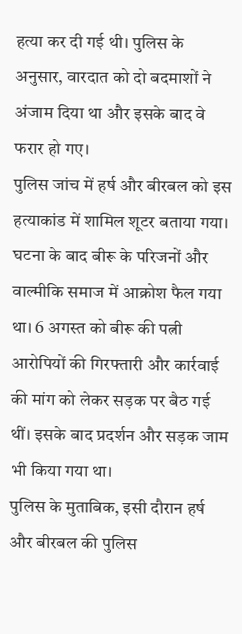हत्या कर दी गई थी। पुलिस के अनुसार, वारदात को दो बदमाशों ने अंजाम दिया था और इसके बाद वे फरार हो गए।
पुलिस जांच में हर्ष और बीरबल को इस हत्याकांड में शामिल शूटर बताया गया। घटना के बाद बीरू के परिजनों और वाल्मीकि समाज में आक्रोश फैल गया था। 6 अगस्त को बीरू की पत्नी आरोपियों की गिरफ्तारी और कार्रवाई की मांग को लेकर सड़क पर बैठ गई थीं। इसके बाद प्रदर्शन और सड़क जाम भी किया गया था।
पुलिस के मुताबिक, इसी दौरान हर्ष और बीरबल की पुलिस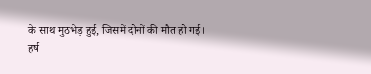के साथ मुठभेड़ हुई, जिसमें दोनों की मौत हो गई।
हर्ष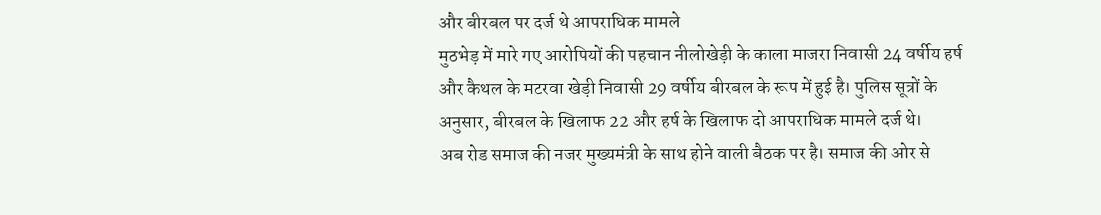और बीरबल पर दर्ज थे आपराधिक मामले
मुठभेड़ में मारे गए आरोपियों की पहचान नीलोखेड़ी के काला माजरा निवासी 24 वर्षीय हर्ष और कैथल के मटरवा खेड़ी निवासी 29 वर्षीय बीरबल के रूप में हुई है। पुलिस सूत्रों के अनुसार, बीरबल के खिलाफ 22 और हर्ष के खिलाफ दो आपराधिक मामले दर्ज थे।
अब रोड समाज की नजर मुख्यमंत्री के साथ होने वाली बैठक पर है। समाज की ओर से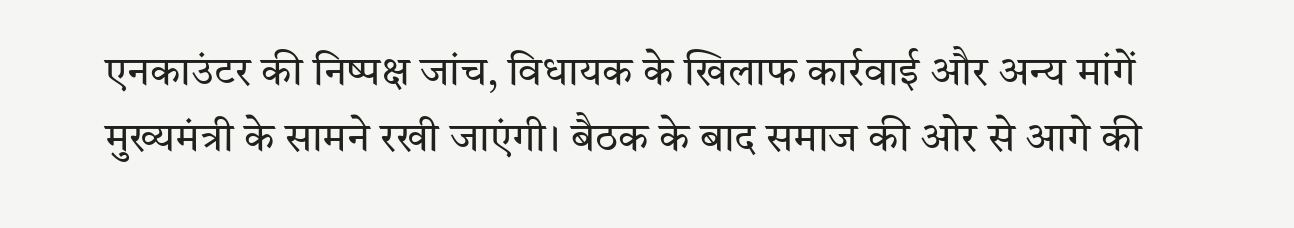एनकाउंटर की निष्पक्ष जांच, विधायक के खिलाफ कार्रवाई और अन्य मांगें मुख्यमंत्री के सामने रखी जाएंगी। बैठक के बाद समाज की ओर से आगे की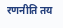रणनीति तय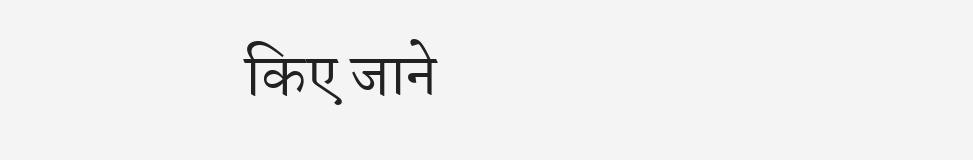किए जाने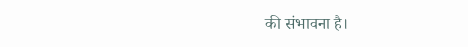की संभावना है।